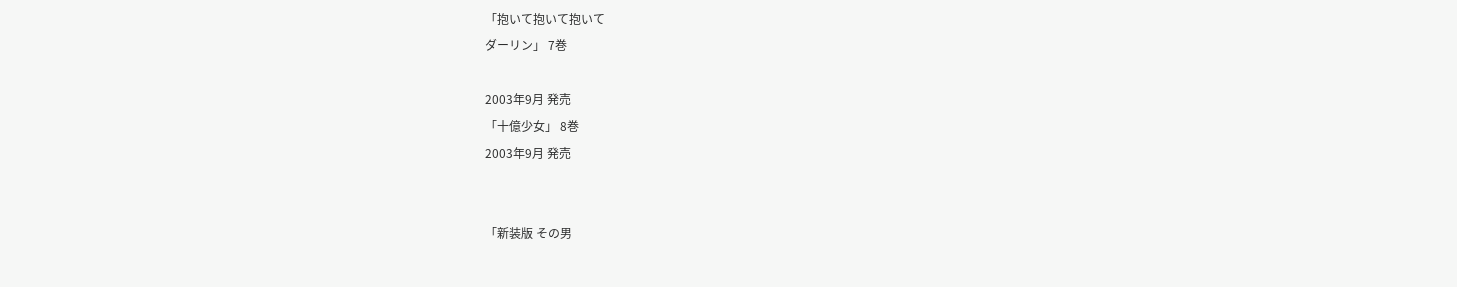「抱いて抱いて抱いて
ダーリン」 7巻

2003年9月 発売
「十億少女」 8巻
2003年9月 発売


「新装版 その男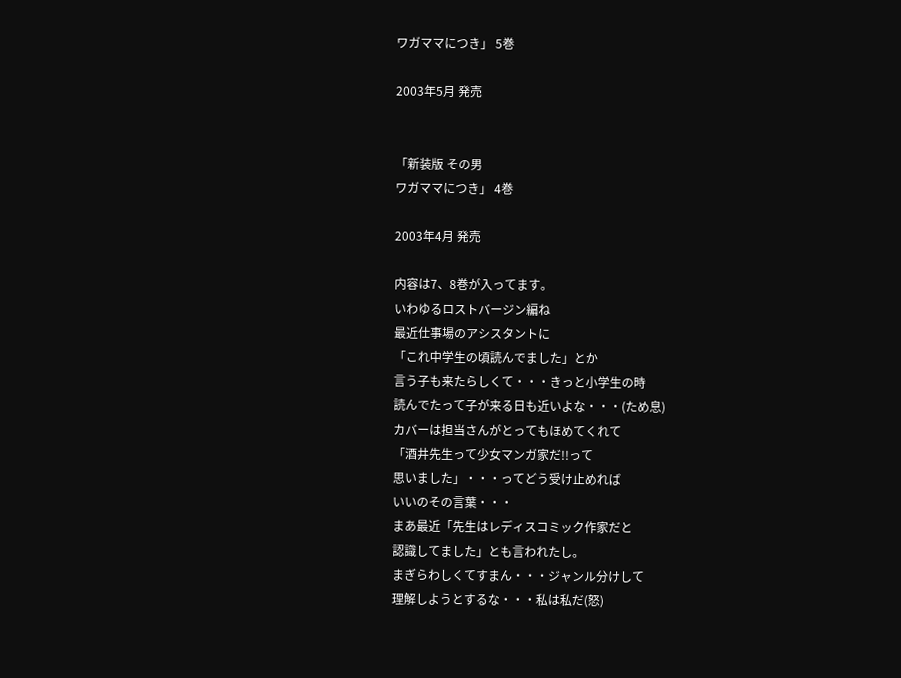ワガママにつき」 5巻

2003年5月 発売


「新装版 その男
ワガママにつき」 4巻

2003年4月 発売

内容は7、8巻が入ってます。
いわゆるロストバージン編ね
最近仕事場のアシスタントに
「これ中学生の頃読んでました」とか
言う子も来たらしくて・・・きっと小学生の時
読んでたって子が来る日も近いよな・・・(ため息)
カバーは担当さんがとってもほめてくれて
「酒井先生って少女マンガ家だ!!って
思いました」・・・ってどう受け止めれば
いいのその言葉・・・
まあ最近「先生はレディスコミック作家だと
認識してました」とも言われたし。
まぎらわしくてすまん・・・ジャンル分けして
理解しようとするな・・・私は私だ(怒)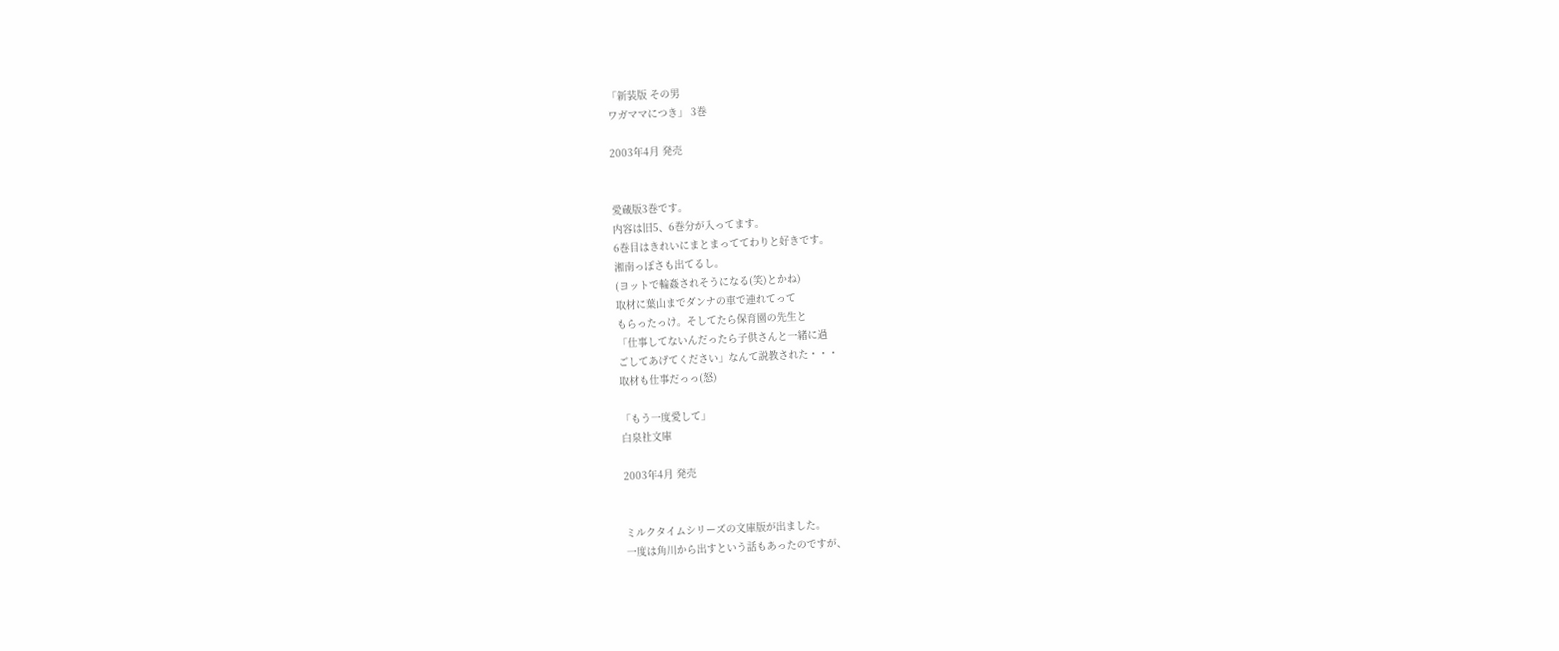「新装版 その男
ワガママにつき」 3巻

2003年4月 発売


愛蔵版3巻です。
内容は旧5、6巻分が入ってます。
6巻目はきれいにまとまっててわりと好きです。
湘南っぽさも出てるし。
(ヨットで輪姦されそうになる(笑)とかね)
取材に葉山までダンナの車で連れてって
もらったっけ。そしてたら保育園の先生と
「仕事してないんだったら子供さんと一緒に過
ごしてあげてください」なんて説教された・・・
取材も仕事だっっ(怒)

「もう一度愛して」
白泉社文庫

2003年4月 発売


ミルクタイムシリーズの文庫版が出ました。
一度は角川から出すという話もあったのですが、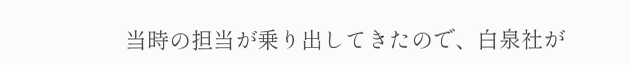当時の担当が乗り出してきたので、白泉社が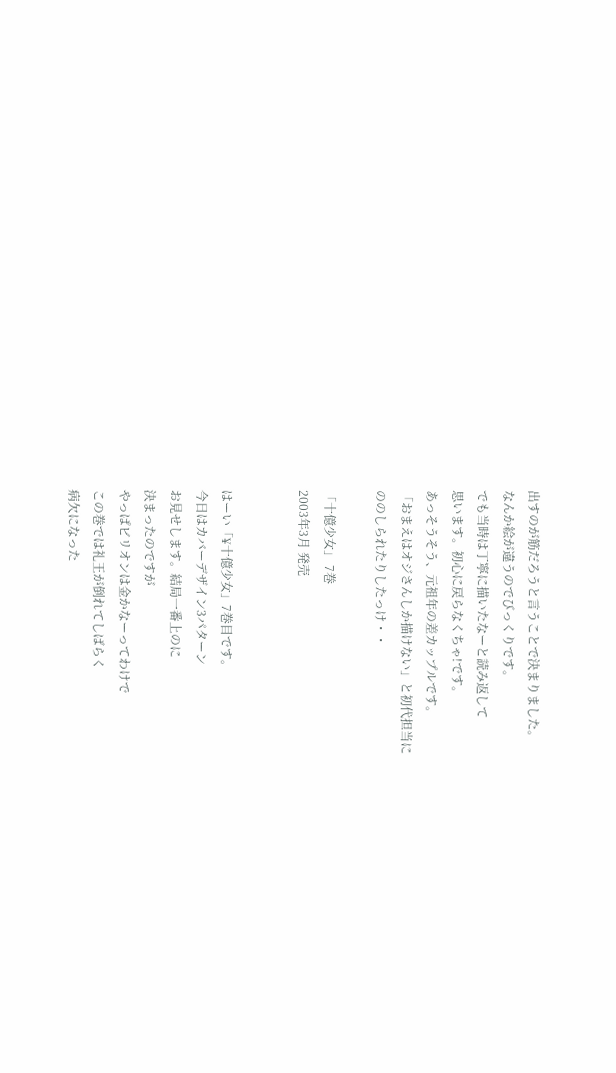出すのが筋だろうと言うことで決まりました。
なんか絵が違うのでびっくりです。
でも当時は丁寧に描いたなーと読み返して
思います。初心に戻らなくちゃ!です。
あっそうそう、元祖年の差カップルです。
「おまえはオジさんしか描けない」と初代担当に
ののしられたりしたっけ・・

「十億少女」 7巻
2003年3月 発売


はーい「¥十億少女」7巻目です。
今日はカバーデザイン3パターン
お見せします。結局一番上のに
決まったのですが
やっぱビリオンは金かなーってわけで
この巻では礼王が倒れてしばらく
病欠になった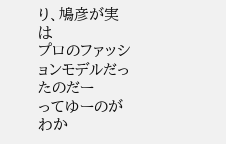り、鳩彦が実は
プロのファッションモデルだったのだー
ってゆーのがわか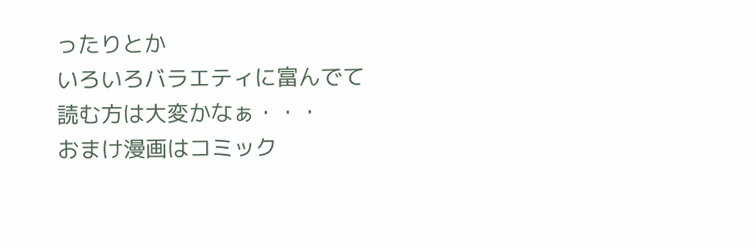ったりとか
いろいろバラエティに富んでて
読む方は大変かなぁ・・・
おまけ漫画はコミック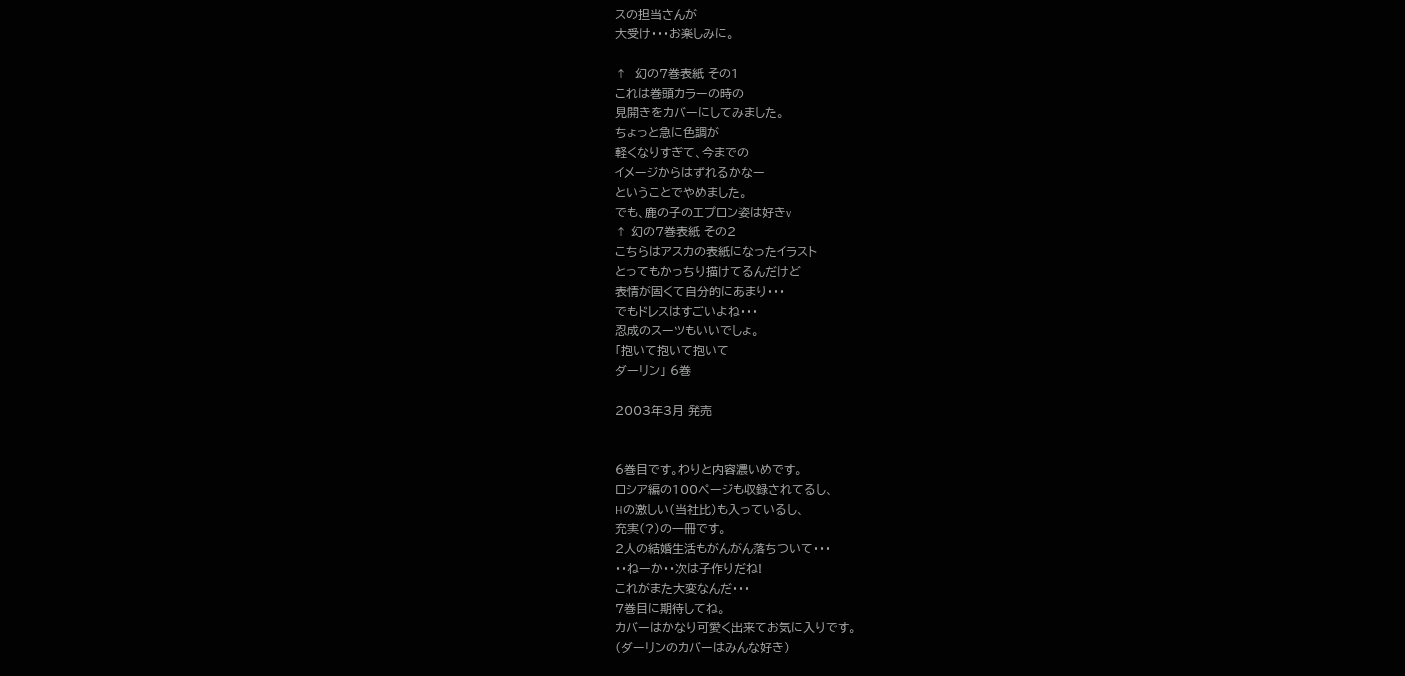スの担当さんが
大受け・・・お楽しみに。

↑  幻の7巻表紙 その1
これは巻頭カラーの時の
見開きをカバーにしてみました。
ちょっと急に色調が
軽くなりすぎて、今までの
イメージからはずれるかなー
ということでやめました。
でも、鹿の子のエプロン姿は好きv
↑ 幻の7巻表紙 その2
こちらはアスカの表紙になったイラスト
とってもかっちり描けてるんだけど
表情が固くて自分的にあまり・・・
でもドレスはすごいよね・・・
忍成のスーツもいいでしょ。
「抱いて抱いて抱いて
ダーリン」 6巻

2003年3月 発売


6巻目です。わりと内容濃いめです。
ロシア編の100ページも収録されてるし、
Hの激しい(当社比)も入っているし、
充実(?)の一冊です。
2人の結婚生活もがんがん落ちついて・・・
・・ねーか・・次は子作りだね!
これがまた大変なんだ・・・
7巻目に期待してね。
カバーはかなり可愛く出来てお気に入りです。
(ダーリンのカバーはみんな好き)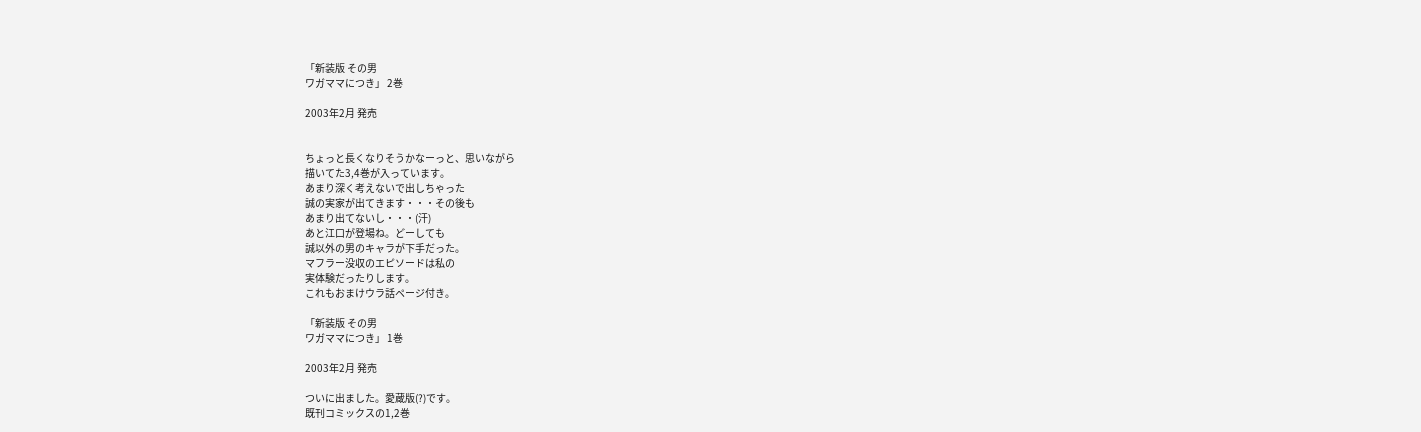「新装版 その男
ワガママにつき」 2巻

2003年2月 発売


ちょっと長くなりそうかなーっと、思いながら
描いてた3,4巻が入っています。
あまり深く考えないで出しちゃった
誠の実家が出てきます・・・その後も
あまり出てないし・・・(汗)
あと江口が登場ね。どーしても
誠以外の男のキャラが下手だった。
マフラー没収のエピソードは私の
実体験だったりします。
これもおまけウラ話ページ付き。

「新装版 その男
ワガママにつき」 1巻

2003年2月 発売

ついに出ました。愛蔵版(?)です。
既刊コミックスの1,2巻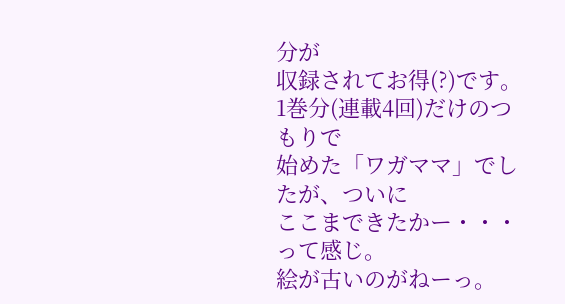分が
収録されてお得(?)です。
1巻分(連載4回)だけのつもりで
始めた「ワガママ」でしたが、ついに
ここまできたかー・・・って感じ。
絵が古いのがねーっ。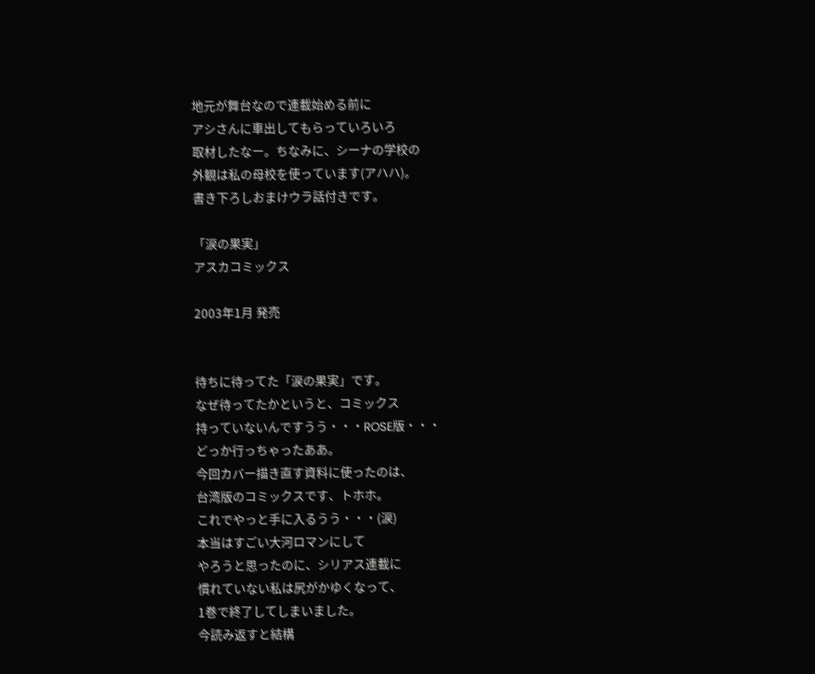地元が舞台なので連載始める前に
アシさんに車出してもらっていろいろ
取材したなー。ちなみに、シーナの学校の
外観は私の母校を使っています(アハハ)。
書き下ろしおまけウラ話付きです。

「涙の果実」
アスカコミックス

2003年1月 発売


待ちに待ってた「涙の果実」です。
なぜ待ってたかというと、コミックス
持っていないんですうう・・・ROSE版・・・
どっか行っちゃったああ。
今回カバー描き直す資料に使ったのは、
台湾版のコミックスです、トホホ。
これでやっと手に入るうう・・・(涙)
本当はすごい大河ロマンにして
やろうと思ったのに、シリアス連載に
慣れていない私は尻がかゆくなって、
1巻で終了してしまいました。
今読み返すと結構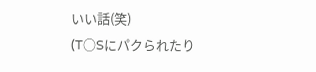いい話(笑)
(T○Sにパクられたり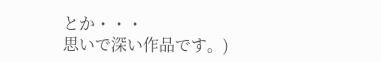とか・・・
思いで深い作品です。)